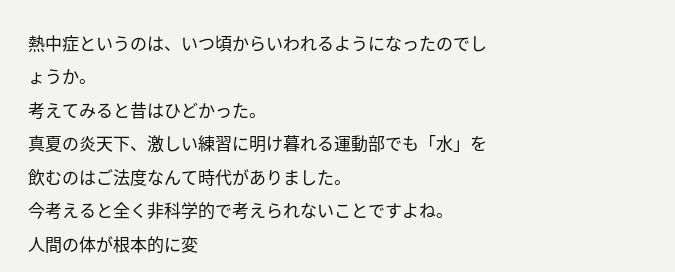熱中症というのは、いつ頃からいわれるようになったのでしょうか。
考えてみると昔はひどかった。
真夏の炎天下、激しい練習に明け暮れる運動部でも「水」を飲むのはご法度なんて時代がありました。
今考えると全く非科学的で考えられないことですよね。
人間の体が根本的に変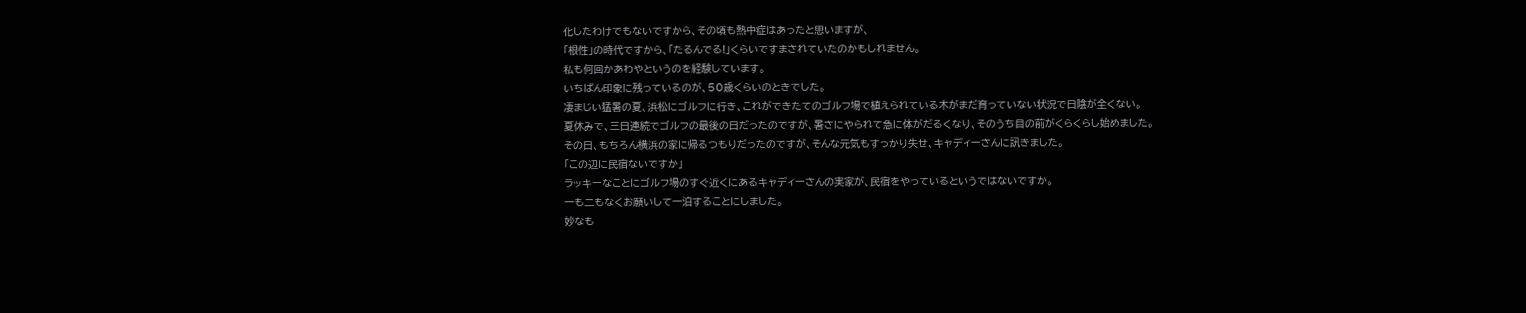化したわけでもないですから、その頃も熱中症はあったと思いますが、
「根性」の時代ですから、「たるんでる!」くらいですまされていたのかもしれません。
私も何回かあわやというのを経験しています。
いちばん印象に残っているのが、50歳くらいのときでした。
凄まじい猛暑の夏、浜松にゴルフに行き、これができたてのゴルフ場で植えられている木がまだ育っていない状況で日陰が全くない。
夏休みで、三日連続でゴルフの最後の日だったのですが、暑さにやられて急に体がだるくなり、そのうち目の前がくらくらし始めました。
その日、もちろん横浜の家に帰るつもりだったのですが、そんな元気もすっかり失せ、キャディーさんに訊きました。
「この辺に民宿ないですか」
ラッキーなことにゴルフ場のすぐ近くにあるキャディーさんの実家が、民宿をやっているというではないですか。
一も二もなくお願いして一泊することにしました。
妙なも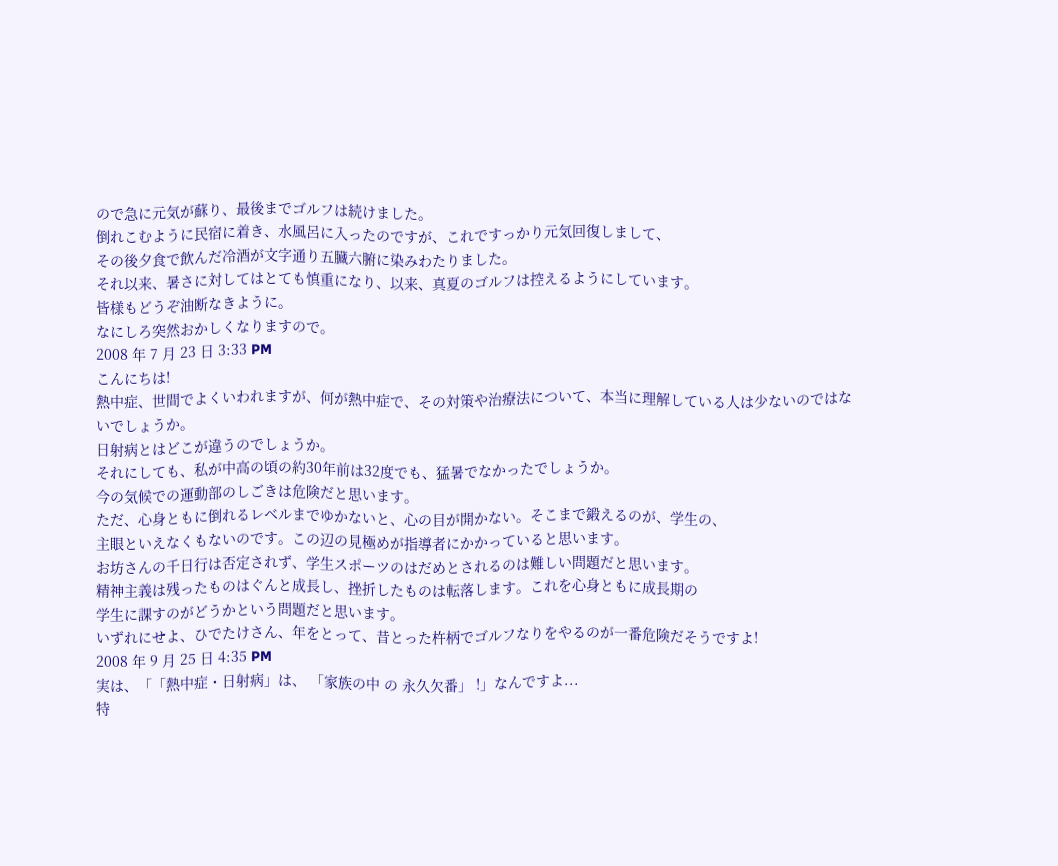ので急に元気が蘇り、最後までゴルフは続けました。
倒れこむように民宿に着き、水風呂に入ったのですが、これですっかり元気回復しまして、
その後夕食で飲んだ冷酒が文字通り五臓六腑に染みわたりました。
それ以来、暑さに対してはとても慎重になり、以来、真夏のゴルフは控えるようにしています。
皆様もどうぞ油断なきように。
なにしろ突然おかしくなりますので。
2008 年 7 月 23 日 3:33 PM
こんにちは!
熱中症、世間でよくいわれますが、何が熱中症で、その対策や治療法について、本当に理解している人は少ないのではないでしょうか。
日射病とはどこが違うのでしょうか。
それにしても、私が中高の頃の約30年前は32度でも、猛暑でなかったでしょうか。
今の気候での運動部のしごきは危険だと思います。
ただ、心身ともに倒れるレベルまでゆかないと、心の目が開かない。そこまで鍛えるのが、学生の、
主眼といえなくもないのです。この辺の見極めが指導者にかかっていると思います。
お坊さんの千日行は否定されず、学生スポーツのはだめとされるのは難しい問題だと思います。
精神主義は残ったものはぐんと成長し、挫折したものは転落します。これを心身ともに成長期の
学生に課すのがどうかという問題だと思います。
いずれにせよ、ひでたけさん、年をとって、昔とった杵柄でゴルフなりをやるのが一番危険だそうですよ!
2008 年 9 月 25 日 4:35 PM
実は、「「熱中症・日射病」は、 「家族の中 の 永久欠番」 !」なんですよ...
特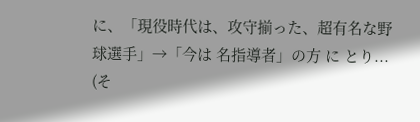に、「現役時代は、攻守揃った、超有名な野球選手」→「今は 名指導者」の方 に とり...
(そ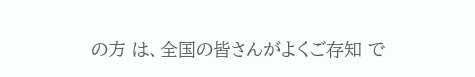の方 は、全国の皆さんがよくご存知 で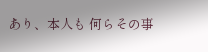あり、本人も 何らその事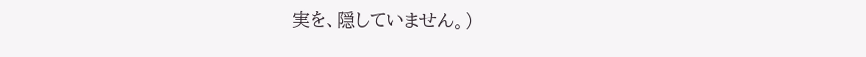実を、隠していません。)